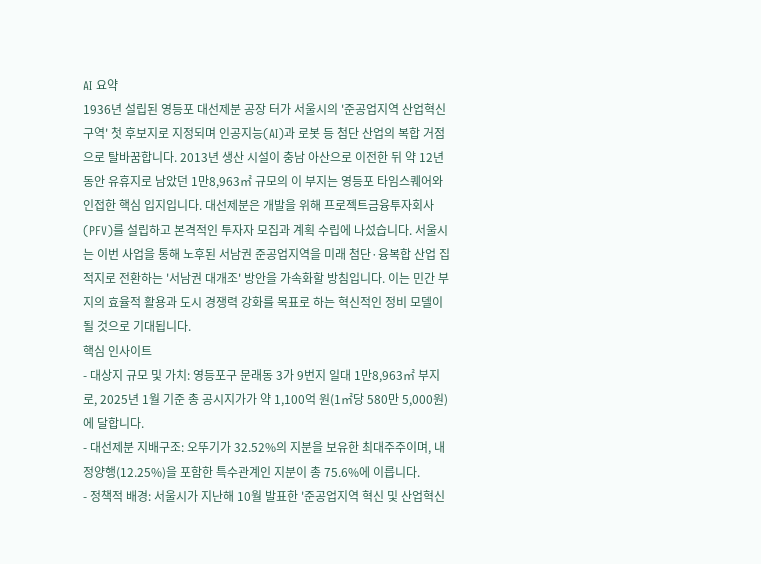AI 요약
1936년 설립된 영등포 대선제분 공장 터가 서울시의 '준공업지역 산업혁신구역' 첫 후보지로 지정되며 인공지능(AI)과 로봇 등 첨단 산업의 복합 거점으로 탈바꿈합니다. 2013년 생산 시설이 충남 아산으로 이전한 뒤 약 12년 동안 유휴지로 남았던 1만8,963㎡ 규모의 이 부지는 영등포 타임스퀘어와 인접한 핵심 입지입니다. 대선제분은 개발을 위해 프로젝트금융투자회사(PFV)를 설립하고 본격적인 투자자 모집과 계획 수립에 나섰습니다. 서울시는 이번 사업을 통해 노후된 서남권 준공업지역을 미래 첨단·융복합 산업 집적지로 전환하는 '서남권 대개조' 방안을 가속화할 방침입니다. 이는 민간 부지의 효율적 활용과 도시 경쟁력 강화를 목표로 하는 혁신적인 정비 모델이 될 것으로 기대됩니다.
핵심 인사이트
- 대상지 규모 및 가치: 영등포구 문래동 3가 9번지 일대 1만8,963㎡ 부지로, 2025년 1월 기준 총 공시지가가 약 1,100억 원(1㎡당 580만 5,000원)에 달합니다.
- 대선제분 지배구조: 오뚜기가 32.52%의 지분을 보유한 최대주주이며, 내정양행(12.25%)을 포함한 특수관계인 지분이 총 75.6%에 이릅니다.
- 정책적 배경: 서울시가 지난해 10월 발표한 '준공업지역 혁신 및 산업혁신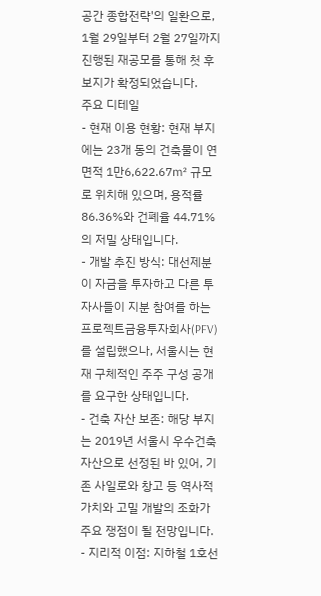공간 종합전략'의 일환으로, 1월 29일부터 2월 27일까지 진행된 재공모를 통해 첫 후보지가 확정되었습니다.
주요 디테일
- 현재 이용 현황: 현재 부지에는 23개 동의 건축물이 연면적 1만6,622.67㎡ 규모로 위치해 있으며, 용적률 86.36%와 건폐율 44.71%의 저밀 상태입니다.
- 개발 추진 방식: 대선제분이 자금을 투자하고 다른 투자사들이 지분 참여를 하는 프로젝트금융투자회사(PFV)를 설립했으나, 서울시는 현재 구체적인 주주 구성 공개를 요구한 상태입니다.
- 건축 자산 보존: 해당 부지는 2019년 서울시 우수건축자산으로 선정된 바 있어, 기존 사일로와 창고 등 역사적 가치와 고밀 개발의 조화가 주요 쟁점이 될 전망입니다.
- 지리적 이점: 지하철 1호선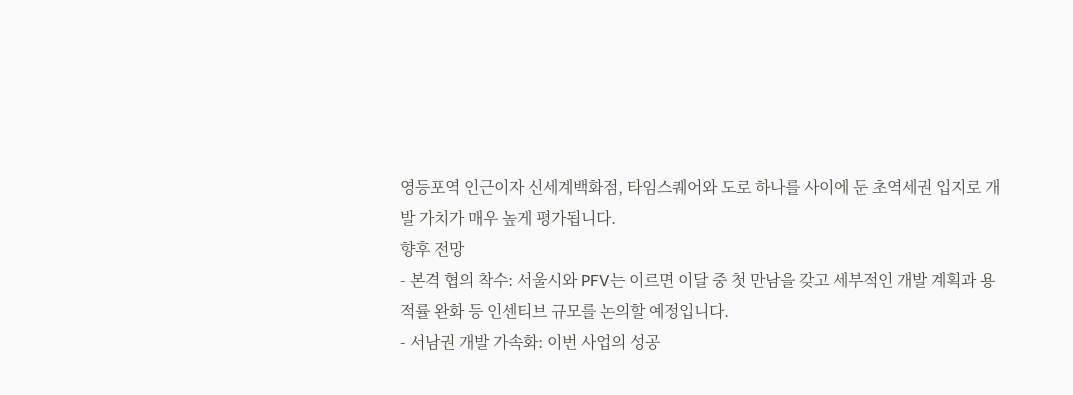영등포역 인근이자 신세계백화점, 타임스퀘어와 도로 하나를 사이에 둔 초역세권 입지로 개발 가치가 매우 높게 평가됩니다.
향후 전망
- 본격 협의 착수: 서울시와 PFV는 이르면 이달 중 첫 만남을 갖고 세부적인 개발 계획과 용적률 완화 등 인센티브 규모를 논의할 예정입니다.
- 서남권 개발 가속화: 이번 사업의 성공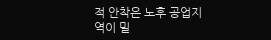적 안착은 노후 공업지역이 밀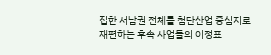집한 서남권 전체를 첨단산업 중심지로 재편하는 후속 사업들의 이정표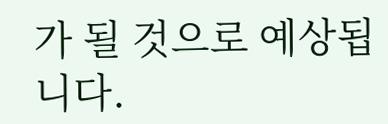가 될 것으로 예상됩니다.